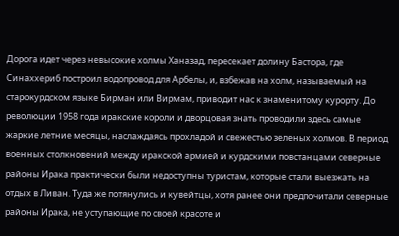Дорога идет через невысокие холмы Ханазад, пересекает долину Бастора, где Синаххериб построил водопровод для Арбелы, и, взбежав на холм, называемый на старокурдском языке Бирман или Вирмам, приводит нас к знаменитому курорту. До революции 1958 года иракские короли и дворцовая знать проводили здесь самые жаркие летние месяцы, наслаждаясь прохладой и свежестью зеленых холмов. В период военных столкновений между иракской армией и курдскими повстанцами северные районы Ирака практически были недоступны туристам, которые стали выезжать на отдых в Ливан. Туда же потянулись и кувейтцы, хотя ранее они предпочитали северные районы Ирака, не уступающие по своей красоте и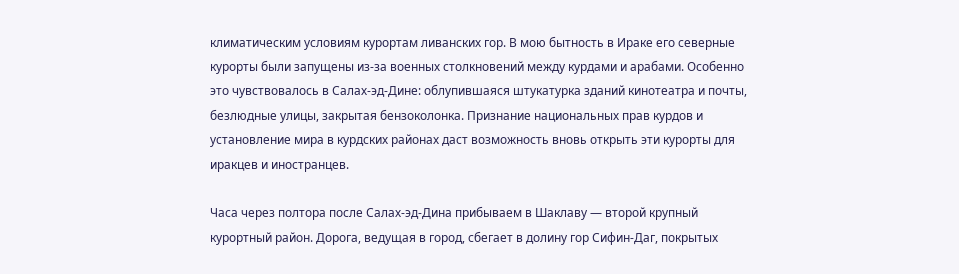климатическим условиям курортам ливанских гор. В мою бытность в Ираке его северные курорты были запущены из-за военных столкновений между курдами и арабами. Особенно это чувствовалось в Салах-эд-Дине: облупившаяся штукатурка зданий кинотеатра и почты, безлюдные улицы, закрытая бензоколонка. Признание национальных прав курдов и установление мира в курдских районах даст возможность вновь открыть эти курорты для иракцев и иностранцев.

Часа через полтора после Салах-эд-Дина прибываем в Шаклаву — второй крупный курортный район. Дорога, ведущая в город, сбегает в долину гор Сифин-Даг, покрытых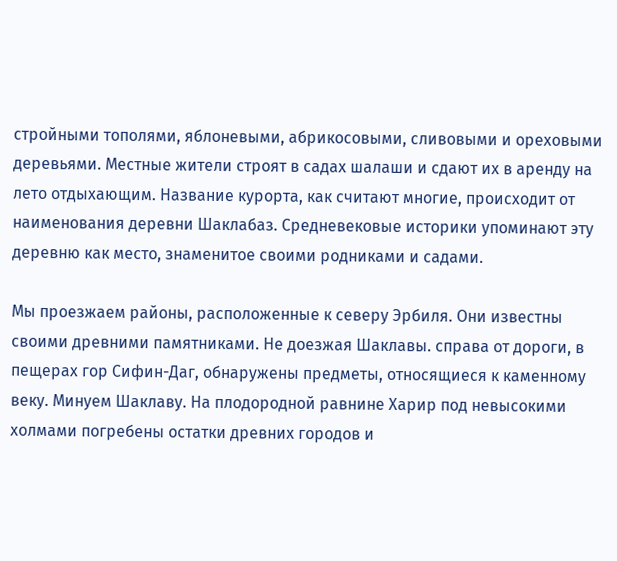стройными тополями, яблоневыми, абрикосовыми, сливовыми и ореховыми деревьями. Местные жители строят в садах шалаши и сдают их в аренду на лето отдыхающим. Название курорта, как считают многие, происходит от наименования деревни Шаклабаз. Средневековые историки упоминают эту деревню как место, знаменитое своими родниками и садами.

Мы проезжаем районы, расположенные к северу Эрбиля. Они известны своими древними памятниками. Не доезжая Шаклавы. справа от дороги, в пещерах гор Сифин-Даг, обнаружены предметы, относящиеся к каменному веку. Минуем Шаклаву. На плодородной равнине Харир под невысокими холмами погребены остатки древних городов и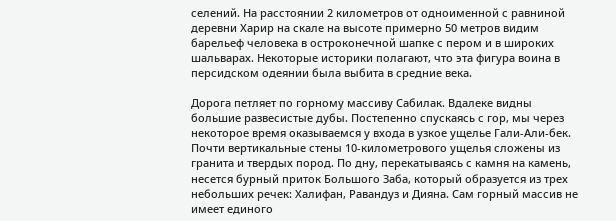селений. На расстоянии 2 километров от одноименной с равниной деревни Харир на скале на высоте примерно 50 метров видим барельеф человека в остроконечной шапке с пером и в широких шальварах. Некоторые историки полагают, что эта фигура воина в персидском одеянии была выбита в средние века.

Дорога петляет по горному массиву Сабилак. Вдалеке видны большие развесистые дубы. Постепенно спускаясь с гор, мы через некоторое время оказываемся у входа в узкое ущелье Гали-Али-бек. Почти вертикальные стены 10-километрового ущелья сложены из гранита и твердых пород. По дну, перекатываясь с камня на камень, несется бурный приток Большого Заба, который образуется из трех небольших речек: Халифан, Равандуз и Дияна. Сам горный массив не имеет единого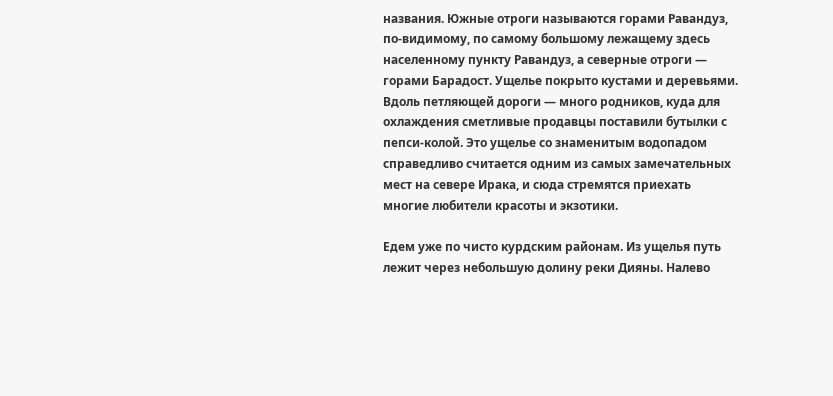названия. Южные отроги называются горами Равандуз, по-видимому, по самому большому лежащему здесь населенному пункту Равандуз, а северные отроги — горами Барадост. Ущелье покрыто кустами и деревьями. Вдоль петляющей дороги — много родников, куда для охлаждения сметливые продавцы поставили бутылки с пепси-колой. Это ущелье со знаменитым водопадом справедливо считается одним из самых замечательных мест на севере Ирака, и сюда стремятся приехать многие любители красоты и экзотики.

Едем уже по чисто курдским районам. Из ущелья путь лежит через небольшую долину реки Дияны. Налево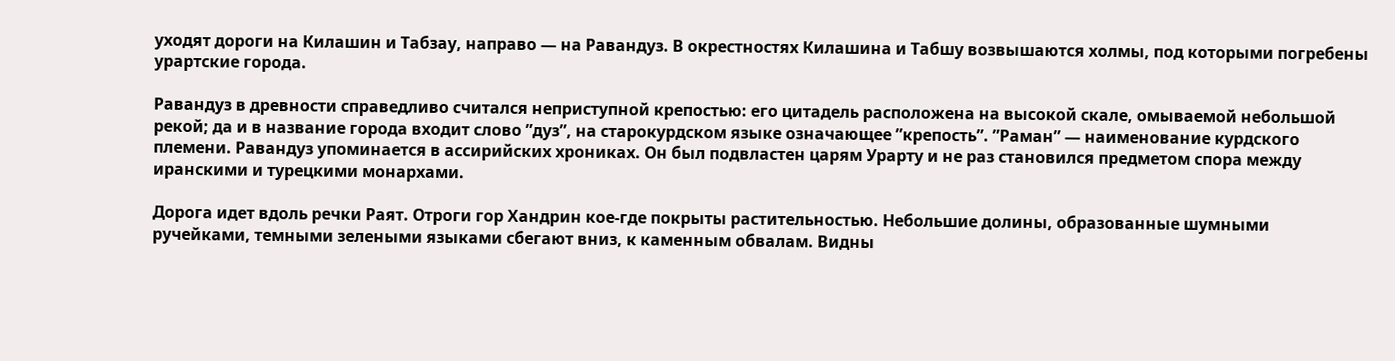уходят дороги на Килашин и Табзау, направо — на Равандуз. В окрестностях Килашина и Табшу возвышаются холмы, под которыми погребены урартские города.

Равандуз в древности справедливо считался неприступной крепостью: его цитадель расположена на высокой скале, омываемой небольшой рекой; да и в название города входит слово ”дуз”, на старокурдском языке означающее ”крепость”. ”Раман” — наименование курдского племени. Равандуз упоминается в ассирийских хрониках. Он был подвластен царям Урарту и не раз становился предметом спора между иранскими и турецкими монархами.

Дорога идет вдоль речки Раят. Отроги гор Хандрин кое-где покрыты растительностью. Небольшие долины, образованные шумными ручейками, темными зелеными языками сбегают вниз, к каменным обвалам. Видны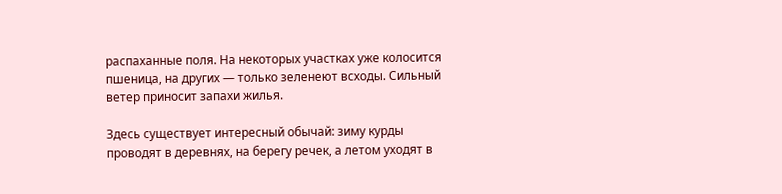распаханные поля. На некоторых участках уже колосится пшеница, на других — только зеленеют всходы. Сильный ветер приносит запахи жилья.

Здесь существует интересный обычай: зиму курды проводят в деревнях, на берегу речек, а летом уходят в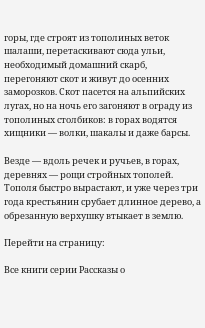горы, где строят из тополиных веток шалаши, перетаскивают сюда ульи, необходимый домашний скарб, перегоняют скот и живут до осенних заморозков. Скот пасется на альпийских лугах, но на ночь его загоняют в ограду из тополиных столбиков: в горах водятся хищники — волки, шакалы и даже барсы.

Везде — вдоль речек и ручьев, в горах, деревнях — рощи стройных тополей. Тополя быстро вырастают, и уже через три года крестьянин срубает длинное дерево, а обрезанную верхушку втыкает в землю.

Перейти на страницу:

Все книги серии Рассказы о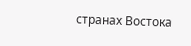странах Востока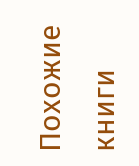Похожие книги